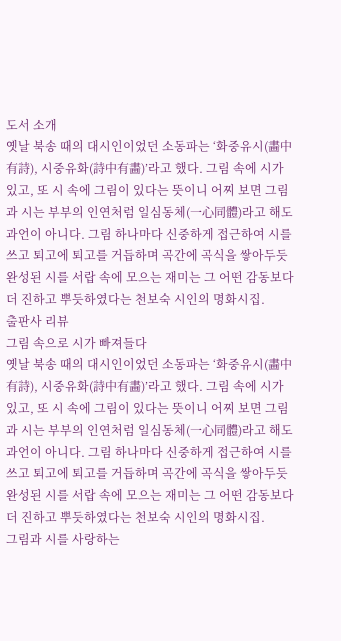도서 소개
옛날 북송 때의 대시인이었던 소동파는 ‘화중유시(畵中有詩), 시중유화(詩中有畵)’라고 했다. 그림 속에 시가 있고, 또 시 속에 그림이 있다는 뜻이니 어찌 보면 그림과 시는 부부의 인연처럼 일심동체(一心同體)라고 해도 과언이 아니다. 그림 하나마다 신중하게 접근하여 시를 쓰고 퇴고에 퇴고를 거듭하며 곡간에 곡식을 쌓아두듯 완성된 시를 서랍 속에 모으는 재미는 그 어떤 감동보다 더 진하고 뿌듯하였다는 천보숙 시인의 명화시집.
출판사 리뷰
그림 속으로 시가 빠져들다
옛날 북송 때의 대시인이었던 소동파는 ‘화중유시(畵中有詩), 시중유화(詩中有畵)’라고 했다. 그림 속에 시가 있고, 또 시 속에 그림이 있다는 뜻이니 어찌 보면 그림과 시는 부부의 인연처럼 일심동체(一心同體)라고 해도 과언이 아니다. 그림 하나마다 신중하게 접근하여 시를 쓰고 퇴고에 퇴고를 거듭하며 곡간에 곡식을 쌓아두듯 완성된 시를 서랍 속에 모으는 재미는 그 어떤 감동보다 더 진하고 뿌듯하였다는 천보숙 시인의 명화시집.
그림과 시를 사랑하는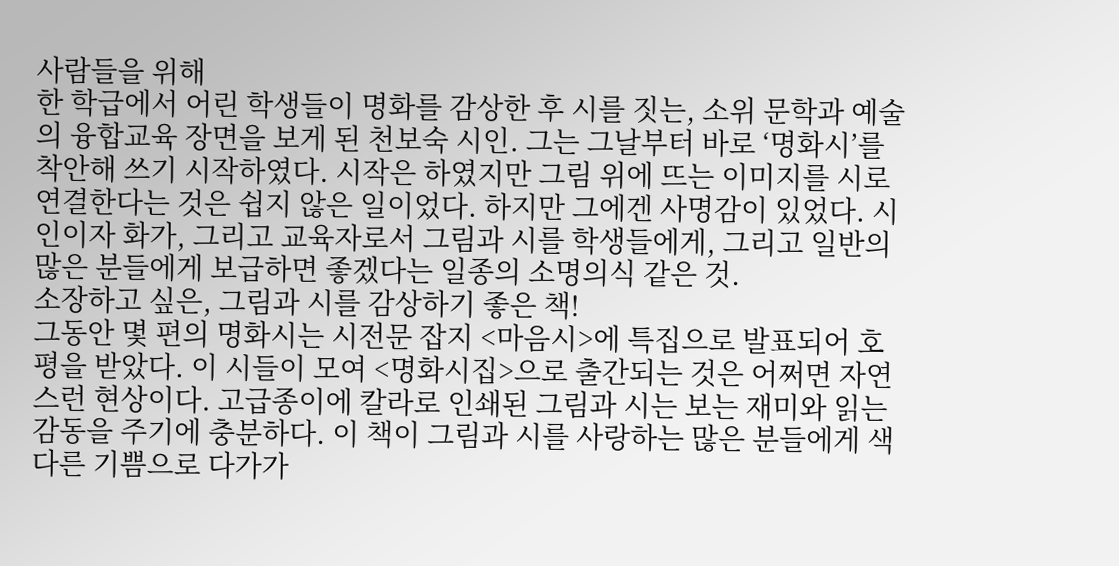사람들을 위해
한 학급에서 어린 학생들이 명화를 감상한 후 시를 짓는, 소위 문학과 예술의 융합교육 장면을 보게 된 천보숙 시인. 그는 그날부터 바로 ‘명화시’를 착안해 쓰기 시작하였다. 시작은 하였지만 그림 위에 뜨는 이미지를 시로 연결한다는 것은 쉽지 않은 일이었다. 하지만 그에겐 사명감이 있었다. 시인이자 화가, 그리고 교육자로서 그림과 시를 학생들에게, 그리고 일반의 많은 분들에게 보급하면 좋겠다는 일종의 소명의식 같은 것.
소장하고 싶은, 그림과 시를 감상하기 좋은 책!
그동안 몇 편의 명화시는 시전문 잡지 <마음시>에 특집으로 발표되어 호평을 받았다. 이 시들이 모여 <명화시집>으로 출간되는 것은 어쩌면 자연스런 현상이다. 고급종이에 칼라로 인쇄된 그림과 시는 보는 재미와 읽는 감동을 주기에 충분하다. 이 책이 그림과 시를 사랑하는 많은 분들에게 색다른 기쁨으로 다가가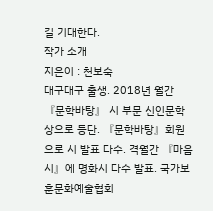길 기대한다.
작가 소개
지은이 : 천보숙
대구대구 출생. 2018년 월간『문학바탕』 시 부문 신인문학상으로 등단. 『문학바탕』회원으로 시 발표 다수. 격월간 『마음시』에 명화시 다수 발표. 국가보훈문화예술협회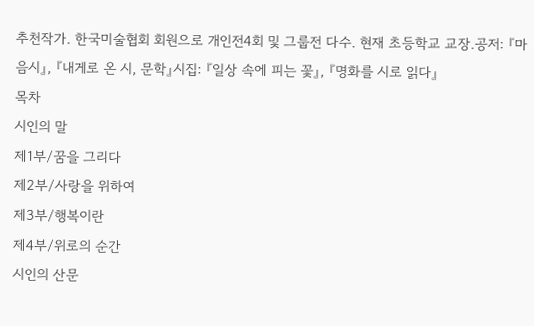추천작가. 한국미술협회 회원으로 개인전4회 및 그룹전 다수. 현재 초등학교 교장.공저: 『마음시』, 『내게로 온 시, 문학』시집: 『일상 속에 피는 꽃』, 『명화를 시로 읽다』
목차
시인의 말
제1부/꿈을 그리다
제2부/사랑을 위하여
제3부/행복이란
제4부/위로의 순간
시인의 산문